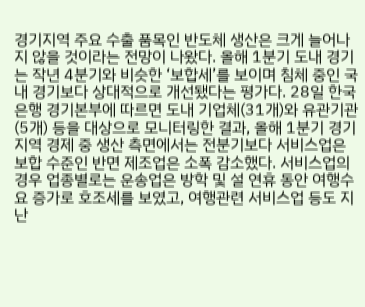경기지역 주요 수출 품목인 반도체 생산은 크게 늘어나지 않을 것이라는 전망이 나왔다. 올해 1분기 도내 경기는 작년 4분기와 비슷한 ‘보합세’를 보이며 침체 중인 국내 경기보다 상대적으로 개선됐다는 평가다. 28일 한국은행 경기본부에 따르면 도내 기업체(31개)와 유관기관(5개) 등을 대상으로 모니터링한 결과, 올해 1분기 경기지역 경제 중 생산 측면에서는 전분기보다 서비스업은 보합 수준인 반면 제조업은 소폭 감소했다. 서비스업의 경우 업종별로는 운송업은 방학 및 설 연휴 동안 여행수요 증가로 호조세를 보였고, 여행관련 서비스업 등도 지난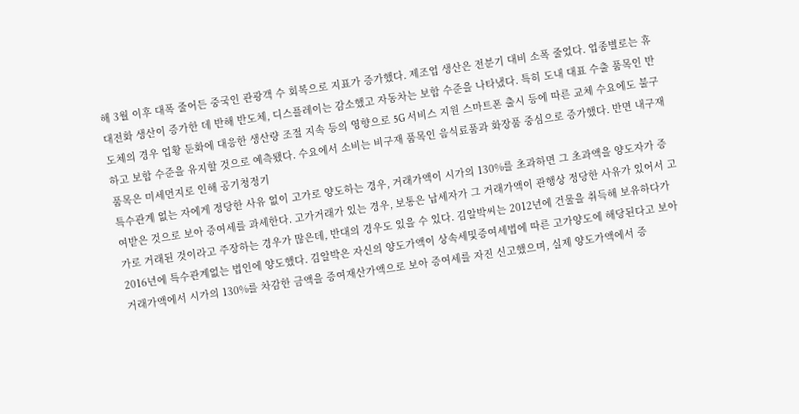해 3월 이후 대폭 줄어든 중국인 관광객 수 회복으로 지표가 증가했다. 제조업 생산은 전분기 대비 소폭 줄었다. 업종별로는 휴대전화 생산이 증가한 데 반해 반도체, 디스플레이는 감소했고 자동차는 보합 수준을 나타냈다. 특히 도내 대표 수출 품목인 반도체의 경우 업황 둔화에 대응한 생산량 조절 지속 등의 영향으로 5G 서비스 지원 스마트폰 출시 등에 따른 교체 수요에도 불구하고 보합 수준을 유지할 것으로 예측됐다. 수요에서 소비는 비구재 품목인 음식료품과 화장품 중심으로 증가했다. 반면 내구재 품목은 미세먼지로 인해 공기청정기
특수관계 없는 자에게 정당한 사유 없이 고가로 양도하는 경우, 거래가액이 시가의 130%를 초과하면 그 초과액을 양도자가 증여받은 것으로 보아 증여세를 과세한다. 고가거래가 있는 경우, 보통은 납세자가 그 거래가액이 관행상 정당한 사유가 있어서 고가로 거래된 것이라고 주장하는 경우가 많은데, 반대의 경우도 있을 수 있다. 김알박씨는 2012년에 건물을 취득해 보유하다가 2016년에 특수관계없는 법인에 양도했다. 김알박은 자신의 양도가액이 상속세및증여세법에 따른 고가양도에 해당된다고 보아 거래가액에서 시가의 130%를 차감한 금액을 증여재산가액으로 보아 증여세를 자진 신고했으며, 실제 양도가액에서 증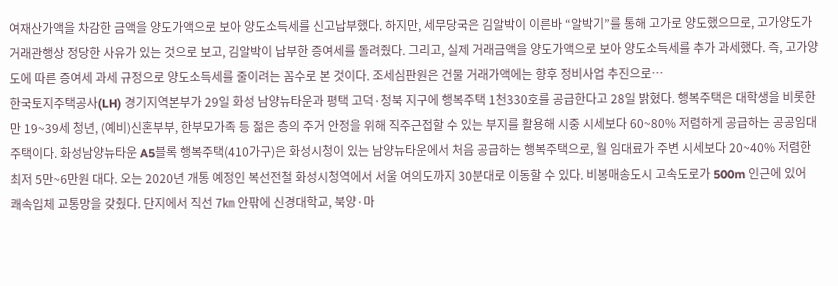여재산가액을 차감한 금액을 양도가액으로 보아 양도소득세를 신고납부했다. 하지만, 세무당국은 김알박이 이른바 “알박기”를 통해 고가로 양도했으므로, 고가양도가 거래관행상 정당한 사유가 있는 것으로 보고, 김알박이 납부한 증여세를 돌려줬다. 그리고, 실제 거래금액을 양도가액으로 보아 양도소득세를 추가 과세했다. 즉, 고가양도에 따른 증여세 과세 규정으로 양도소득세를 줄이려는 꼼수로 본 것이다. 조세심판원은 건물 거래가액에는 향후 정비사업 추진으로…
한국토지주택공사(LH) 경기지역본부가 29일 화성 남양뉴타운과 평택 고덕·청북 지구에 행복주택 1천330호를 공급한다고 28일 밝혔다. 행복주택은 대학생을 비롯한 만 19~39세 청년, (예비)신혼부부, 한부모가족 등 젊은 층의 주거 안정을 위해 직주근접할 수 있는 부지를 활용해 시중 시세보다 60~80% 저렴하게 공급하는 공공임대주택이다. 화성남양뉴타운 A5블록 행복주택(410가구)은 화성시청이 있는 남양뉴타운에서 처음 공급하는 행복주택으로, 월 임대료가 주변 시세보다 20~40% 저렴한 최저 5만~6만원 대다. 오는 2020년 개통 예정인 복선전철 화성시청역에서 서울 여의도까지 30분대로 이동할 수 있다. 비봉매송도시 고속도로가 500m 인근에 있어 쾌속입체 교통망을 갖췄다. 단지에서 직선 7㎞ 안팎에 신경대학교, 북양·마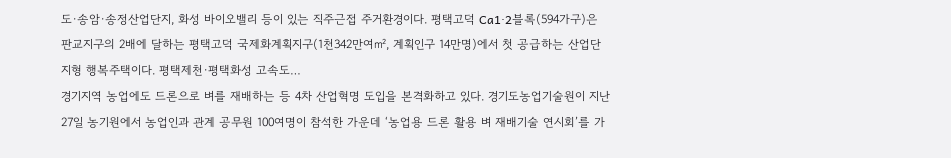도·송암·송정산업단지, 화성 바이오밸리 등이 있는 직주근접 주거환경이다. 평택고덕 Ca1·2블록(594가구)은 판교지구의 2배에 달하는 평택고덕 국제화계획지구(1천342만여㎡, 계획인구 14만명)에서 첫 공급하는 산업단지형 행복주택이다. 평택제천·평택화성 고속도…
경기지역 농업에도 드론으로 벼를 재배하는 등 4차 산업혁명 도입을 본격화하고 있다. 경기도농업기술원이 지난 27일 농기원에서 농업인과 관계 공무원 100여명이 참석한 가운데 ‘농업용 드론 활용 벼 재배기술 연시회’를 가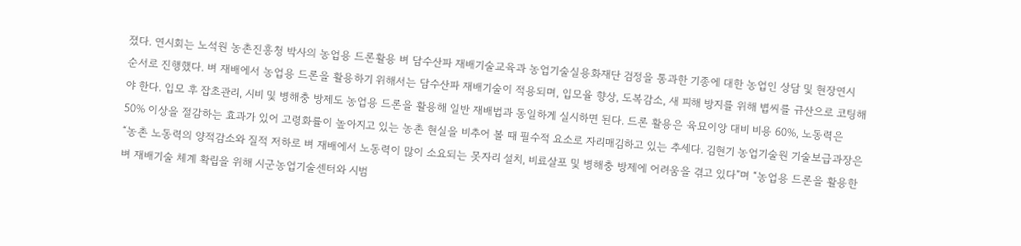졌다. 연시회는 노석원 농촌진흥청 박사의 농업용 드론활용 벼 담수산파 재배기술교육과 농업기술실용화재단 검정을 통과한 기종에 대한 농업인 상담 및 현장연시 순서로 진행했다. 벼 재배에서 농업용 드론을 활용하기 위해서는 담수산파 재배기술이 적용되며, 입모율 향상, 도복감소, 새 피해 방지를 위해 볍씨를 규산으로 코팅해야 한다. 입모 후 잡초관리, 시비 및 병해충 방제도 농업용 드론을 활용해 일반 재배법과 동일하게 실시하면 된다. 드론 활용은 육묘이앙 대비 비용 60%, 노동력은 50% 이상을 절감하는 효과가 있어 고령화률이 높아지고 있는 농촌 현실을 비추어 볼 때 필수적 요소로 자리매김하고 있는 추세다. 김현기 농업기술원 기술보급과장은 “농촌 노동력의 양적감소와 질적 저하로 벼 재배에서 노동력이 많이 소요되는 못자리 설치, 비료살포 및 병해충 방제에 어려움을 겪고 있다”며 “농업용 드론을 활용한 벼 재배기술 체계 확립을 위해 시군농업기술센터와 시범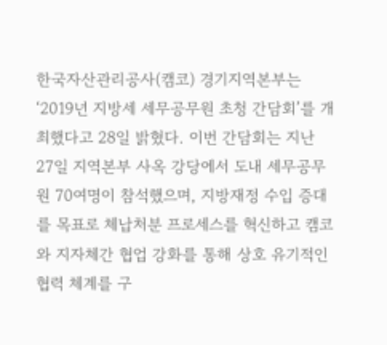한국자산관리공사(캠코) 경기지역본부는 ‘2019년 지방세 세무공무원 초청 간담회’를 개최했다고 28일 밝혔다. 이번 간담회는 지난 27일 지역본부 사옥 강당에서 도내 세무공무원 70여명이 참석했으며, 지방재정 수입 증대를 목표로 체납처분 프로세스를 혁신하고 캠코와 지자체간 협업 강화를 통해 상호 유기적인 협력 체계를 구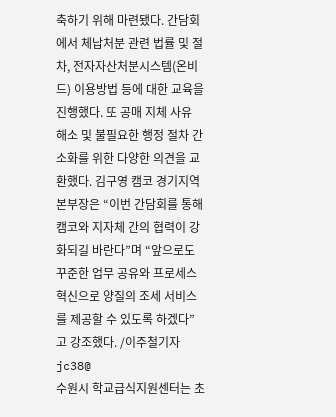축하기 위해 마련됐다. 간담회에서 체납처분 관련 법률 및 절차, 전자자산처분시스템(온비드) 이용방법 등에 대한 교육을 진행했다. 또 공매 지체 사유 해소 및 불필요한 행정 절차 간소화를 위한 다양한 의견을 교환했다. 김구영 캠코 경기지역본부장은 “이번 간담회를 통해 캠코와 지자체 간의 협력이 강화되길 바란다”며 “앞으로도 꾸준한 업무 공유와 프로세스 혁신으로 양질의 조세 서비스를 제공할 수 있도록 하겠다”고 강조했다. /이주철기자 jc38@
수원시 학교급식지원센터는 초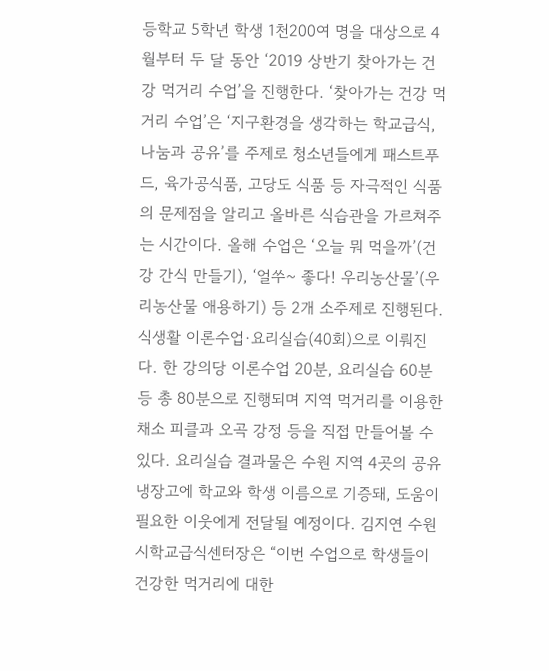등학교 5학년 학생 1천200여 명을 대상으로 4월부터 두 달 동안 ‘2019 상반기 찾아가는 건강 먹거리 수업’을 진행한다. ‘찾아가는 건강 먹거리 수업’은 ‘지구환경을 생각하는 학교급식, 나눔과 공유’를 주제로 청소년들에게 패스트푸드, 육가공식품, 고당도 식품 등 자극적인 식품의 문제점을 알리고 올바른 식습관을 가르쳐주는 시간이다. 올해 수업은 ‘오늘 뭐 먹을까’(건강 간식 만들기), ‘얼쑤~ 좋다! 우리농산물’(우리농산물 애용하기) 등 2개 소주제로 진행된다. 식생활 이론수업·요리실습(40회)으로 이뤄진다. 한 강의당 이론수업 20분, 요리실습 60분 등 총 80분으로 진행되며 지역 먹거리를 이용한 채소 피클과 오곡 강정 등을 직접 만들어볼 수 있다. 요리실습 결과물은 수원 지역 4곳의 공유냉장고에 학교와 학생 이름으로 기증돼, 도움이 필요한 이웃에게 전달될 예정이다. 김지연 수원시학교급식센터장은 “이번 수업으로 학생들이 건강한 먹거리에 대한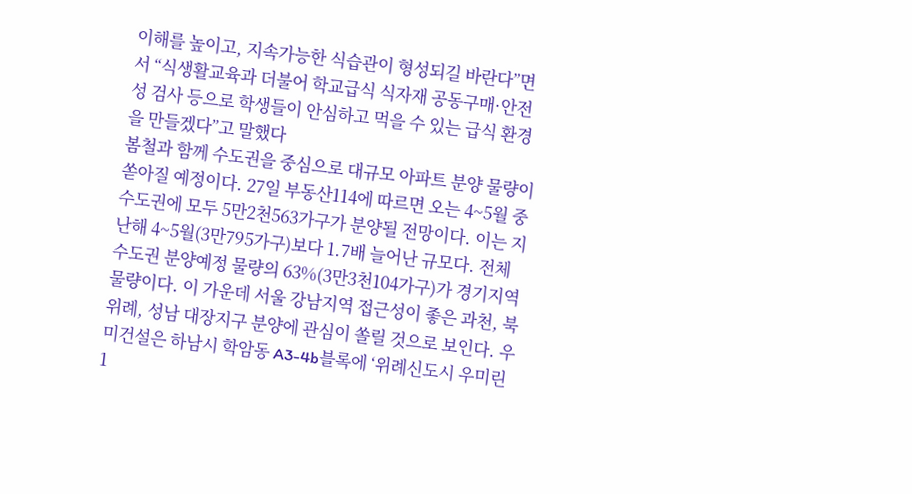이해를 높이고, 지속가능한 식습관이 형성되길 바란다”면서 “식생활교육과 더불어 학교급식 식자재 공동구매·안전성 검사 등으로 학생들이 안심하고 먹을 수 있는 급식 환경을 만들겠다”고 말했다
봄철과 함께 수도권을 중심으로 대규모 아파트 분양 물량이 쏟아질 예정이다. 27일 부동산114에 따르면 오는 4~5월 중 수도권에 모두 5만2천563가구가 분양될 전망이다. 이는 지난해 4~5월(3만795가구)보다 1.7배 늘어난 규모다. 전체 수도권 분양예정 물량의 63%(3만3천104가구)가 경기지역 물량이다. 이 가운데 서울 강남지역 접근성이 좋은 과천, 북위례, 성남 대장지구 분양에 관심이 쏠릴 것으로 보인다. 우미건설은 하남시 학암동 A3-4b블록에 ‘위례신도시 우미린1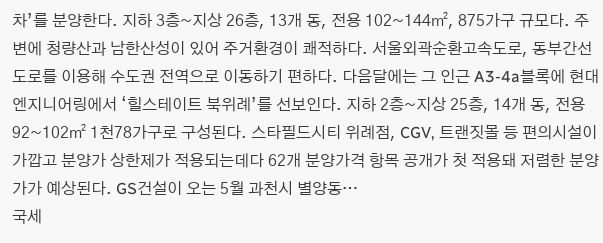차’를 분양한다. 지하 3층~지상 26층, 13개 동, 전용 102~144㎡, 875가구 규모다. 주변에 청량산과 남한산성이 있어 주거환경이 쾌적하다. 서울외곽순환고속도로, 동부간선도로를 이용해 수도권 전역으로 이동하기 편하다. 다음달에는 그 인근 A3-4a블록에 현대엔지니어링에서 ‘힐스테이트 북위례’를 선보인다. 지하 2층~지상 25층, 14개 동, 전용 92~102㎡ 1천78가구로 구성된다. 스타필드시티 위례점, CGV, 트랜짓몰 등 편의시설이 가깝고 분양가 상한제가 적용되는데다 62개 분양가격 항목 공개가 첫 적용돼 저렴한 분양가가 예상된다. GS건설이 오는 5월 과천시 별양동…
국세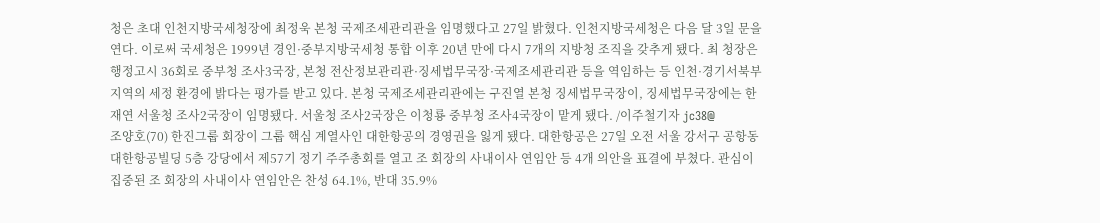청은 초대 인천지방국세청장에 최정욱 본청 국제조세관리관을 임명했다고 27일 밝혔다. 인천지방국세청은 다음 달 3일 문을 연다. 이로써 국세청은 1999년 경인·중부지방국세청 통합 이후 20년 만에 다시 7개의 지방청 조직을 갖추게 됐다. 최 청장은 행정고시 36회로 중부청 조사3국장, 본청 전산정보관리관·징세법무국장·국제조세관리관 등을 역임하는 등 인천·경기서북부 지역의 세정 환경에 밝다는 평가를 받고 있다. 본청 국제조세관리관에는 구진열 본청 징세법무국장이, 징세법무국장에는 한재연 서울청 조사2국장이 임명됐다. 서울청 조사2국장은 이청룡 중부청 조사4국장이 맡게 됐다. /이주철기자 jc38@
조양호(70) 한진그룹 회장이 그룹 핵심 계열사인 대한항공의 경영권을 잃게 됐다. 대한항공은 27일 오전 서울 강서구 공항동 대한항공빌딩 5층 강당에서 제57기 정기 주주총회를 열고 조 회장의 사내이사 연임안 등 4개 의안을 표결에 부쳤다. 관심이 집중된 조 회장의 사내이사 연임안은 찬성 64.1%, 반대 35.9%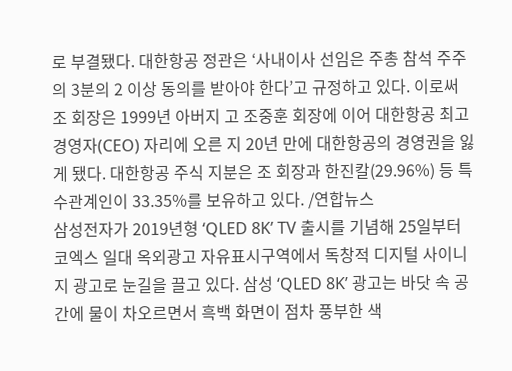로 부결됐다. 대한항공 정관은 ‘사내이사 선임은 주총 참석 주주의 3분의 2 이상 동의를 받아야 한다’고 규정하고 있다. 이로써 조 회장은 1999년 아버지 고 조중훈 회장에 이어 대한항공 최고경영자(CEO) 자리에 오른 지 20년 만에 대한항공의 경영권을 잃게 됐다. 대한항공 주식 지분은 조 회장과 한진칼(29.96%) 등 특수관계인이 33.35%를 보유하고 있다. /연합뉴스
삼성전자가 2019년형 ‘QLED 8K’ TV 출시를 기념해 25일부터 코엑스 일대 옥외광고 자유표시구역에서 독창적 디지털 사이니지 광고로 눈길을 끌고 있다. 삼성 ‘QLED 8K’ 광고는 바닷 속 공간에 물이 차오르면서 흑백 화면이 점차 풍부한 색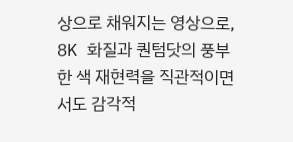상으로 채워지는 영상으로, 8K 화질과 퀀텀닷의 풍부한 색 재현력을 직관적이면서도 감각적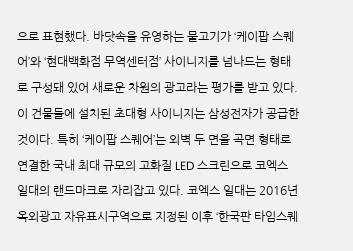으로 표현했다. 바닷속을 유영하는 물고기가 ‘케이팝 스퀘어’와 ‘현대백화점 무역센터점’ 사이니지를 넘나드는 형태로 구성돼 있어 새로운 차원의 광고라는 평가를 받고 있다. 이 건물들에 설치된 초대형 사이니지는 삼성전자가 공급한 것이다. 특히 ‘케이팝 스퀘어’는 외벽 두 면을 곡면 형태로 연결한 국내 최대 규모의 고화질 LED 스크린으로 코엑스 일대의 랜드마크로 자리잡고 있다. 코엑스 일대는 2016년 옥외광고 자유표시구역으로 지정된 이후 ‘한국판 타임스퀘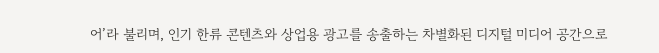어’라 불리며, 인기 한류 콘텐츠와 상업용 광고를 송출하는 차별화된 디지털 미디어 공간으로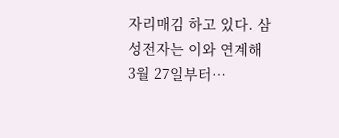자리매김 하고 있다. 삼성전자는 이와 연계해 3월 27일부터…